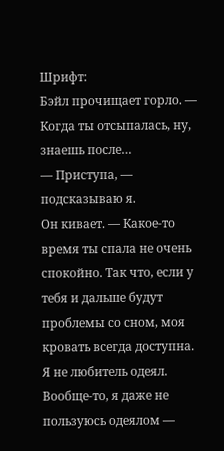Шрифт:
Бэйл прочищает горло. — Когда ты отсыпалась, ну, знаешь после…
— Приступа, — подсказываю я.
Он кивает. — Какое-то время ты спала не очень спокойно. Так что, если у тебя и дальше будут проблемы со сном, моя кровать всегда доступна. Я не любитель одеял. Вообще-то, я даже не пользуюсь одеялом —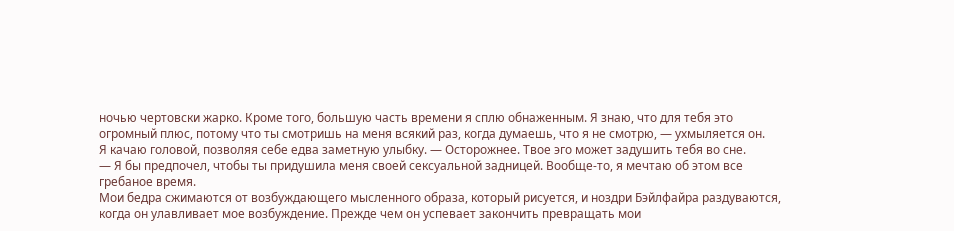ночью чертовски жарко. Кроме того, большую часть времени я сплю обнаженным. Я знаю, что для тебя это огромный плюс, потому что ты смотришь на меня всякий раз, когда думаешь, что я не смотрю, — ухмыляется он.
Я качаю головой, позволяя себе едва заметную улыбку. — Осторожнее. Твое эго может задушить тебя во сне.
— Я бы предпочел, чтобы ты придушила меня своей сексуальной задницей. Вообще-то, я мечтаю об этом все гребаное время.
Мои бедра сжимаются от возбуждающего мысленного образа, который рисуется, и ноздри Бэйлфайра раздуваются, когда он улавливает мое возбуждение. Прежде чем он успевает закончить превращать мои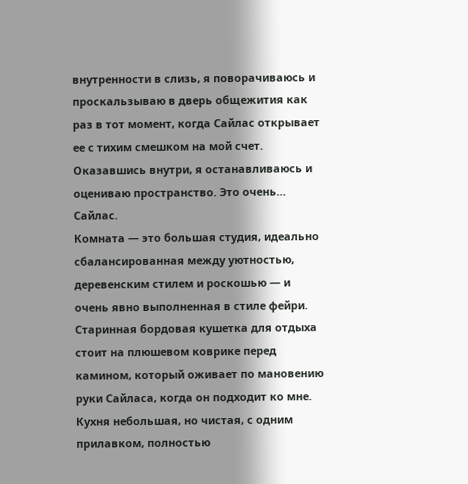внутренности в слизь, я поворачиваюсь и проскальзываю в дверь общежития как раз в тот момент, когда Сайлас открывает ее с тихим смешком на мой счет.
Оказавшись внутри, я останавливаюсь и оцениваю пространство. Это очень… Сайлас.
Комната — это большая студия, идеально сбалансированная между уютностью, деревенским стилем и роскошью — и очень явно выполненная в стиле фейри. Старинная бордовая кушетка для отдыха стоит на плюшевом коврике перед камином, который оживает по мановению руки Сайласа, когда он подходит ко мне. Кухня небольшая, но чистая, с одним прилавком, полностью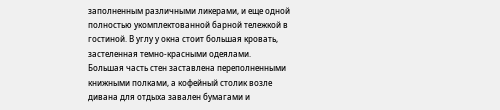заполненным различными ликерами, и еще одной полностью укомплектованной барной тележкой в гостиной. В углу у окна стоит большая кровать, застеленная темно-красными одеялами.
Большая часть стен заставлена переполненными книжными полками, а кофейный столик возле дивана для отдыха завален бумагами и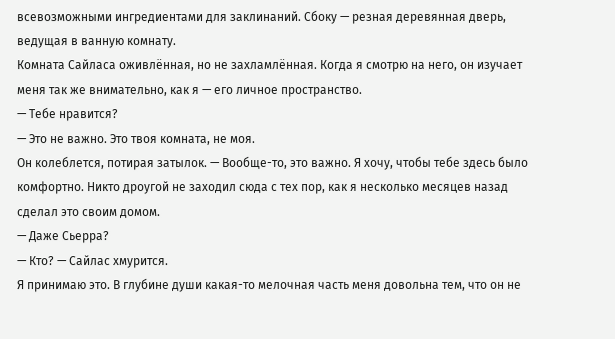всевозможными ингредиентами для заклинаний. Сбоку — резная деревянная дверь, ведущая в ванную комнату.
Комната Сайласа оживлённая, но не захламлённая. Когда я смотрю на него, он изучает меня так же внимательно, как я — его личное пространство.
— Тебе нравится?
— Это не важно. Это твоя комната, не моя.
Он колеблется, потирая затылок. — Вообще-то, это важно. Я хочу, чтобы тебе здесь было комфортно. Никто дрoугой не заходил сюда с тех пор, как я несколько месяцев назад сделал это своим домом.
— Даже Сьерра?
— Кто? — Сайлас хмурится.
Я принимаю это. В глубине души какая-то мелочная часть меня довольна тем, что он не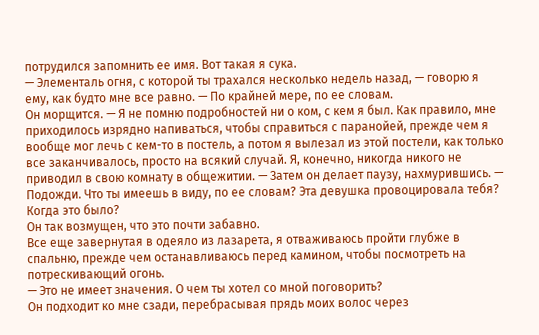потрудился запомнить ее имя. Вот такая я сука.
— Элементаль огня, с которой ты трахался несколько недель назад, — говорю я ему, как будто мне все равно. — По крайней мере, по ее словам.
Он морщится. — Я не помню подробностей ни о ком, с кем я был. Как правило, мне приходилось изрядно напиваться, чтобы справиться с паранойей, прежде чем я вообще мог лечь с кем-то в постель, а потом я вылезал из этой постели, как только все заканчивалось, просто на всякий случай. Я, конечно, никогда никого не приводил в свою комнату в общежитии. — Затем он делает паузу, нахмурившись. — Подожди. Что ты имеешь в виду, по ее словам? Эта девушка провоцировала тебя? Когда это было?
Он так возмущен, что это почти забавно.
Все еще завернутая в одеяло из лазарета, я отваживаюсь пройти глубже в спальню, прежде чем останавливаюсь перед камином, чтобы посмотреть на потрескивающий огонь.
— Это не имеет значения. О чем ты хотел со мной поговорить?
Он подходит ко мне сзади, перебрасывая прядь моих волос через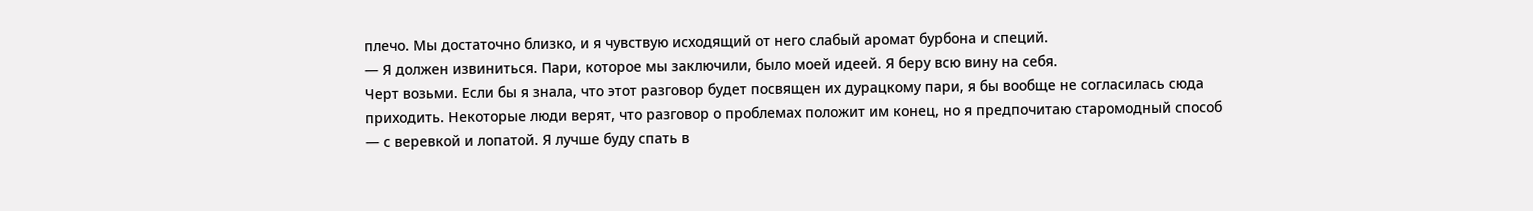плечо. Мы достаточно близко, и я чувствую исходящий от него слабый аромат бурбона и специй.
— Я должен извиниться. Пари, которое мы заключили, было моей идеей. Я беру всю вину на себя.
Черт возьми. Если бы я знала, что этот разговор будет посвящен их дурацкому пари, я бы вообще не согласилась сюда приходить. Некоторые люди верят, что разговор о проблемах положит им конец, но я предпочитаю старомодный способ — с веревкой и лопатой. Я лучше буду спать в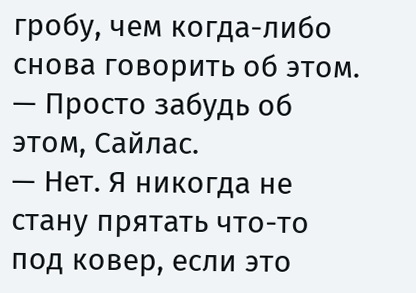гробу, чем когда-либо снова говорить об этом.
— Просто забудь об этом, Сайлас.
— Нет. Я никогда не стану прятать что-то под ковер, если это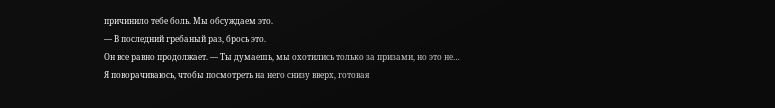причинило тебе боль. Мы обсуждаем это.
— В последний гребаный раз, брось это.
Он все равно продолжает. — Ты думаешь, мы охотились только за призами, но это не…
Я поворачиваюсь, чтобы посмотреть на него снизу вверх, готовая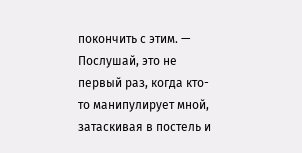покончить с этим. — Послушай, это не первый раз, когда кто-то манипулирует мной, затаскивая в постель и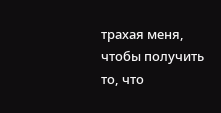трахая меня, чтобы получить то, что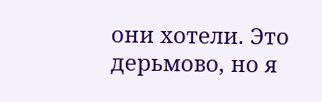они хотели. Это дерьмово, но я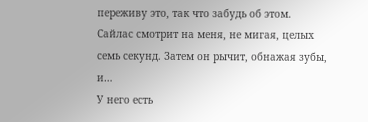переживу это, так что забудь об этом.
Сайлас смотрит на меня, не мигая, целых семь секунд. Затем он рычит, обнажая зубы, и…
У него есть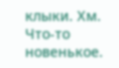клыки. Хм. Что-то новенькое.